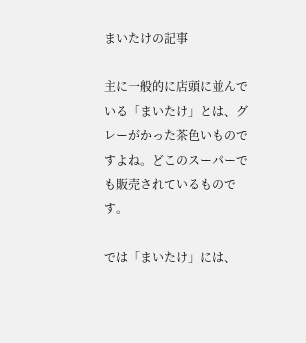まいたけの記事

主に一般的に店頭に並んでいる「まいたけ」とは、グレーがかった茶色いものですよね。どこのスーパーでも販売されているものです。

では「まいたけ」には、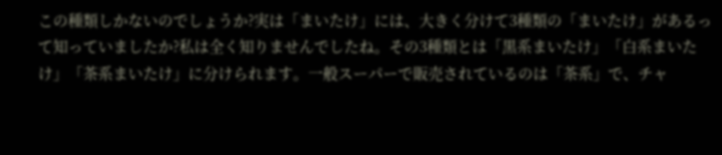この種類しかないのでしょうか?実は「まいたけ」には、大きく分けて3種類の「まいたけ」があるって知っていましたか?私は全く知りませんでしたね。その3種類とは「黒系まいたけ」「白系まいたけ」「茶系まいたけ」に分けられます。一般スーパーで販売されているのは「茶系」で、チャ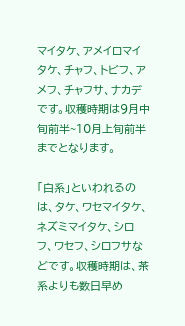マイタケ、アメイロマイタケ、チャフ、トビフ、アメフ、チャフサ、ナカデです。収穫時期は9月中旬前半~10月上旬前半までとなります。

「白系」といわれるのは、タケ、ワセマイタケ、ネズミマイタケ、シロフ、ワセフ、シロフサなどです。収穫時期は、茶系よりも数日早め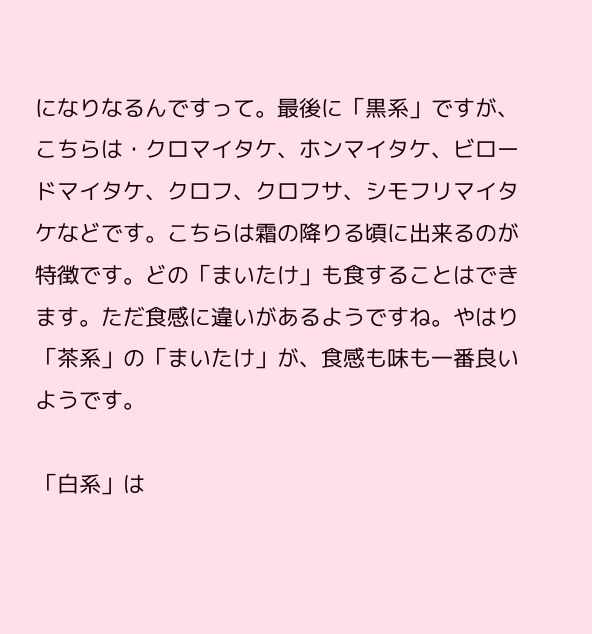になりなるんですって。最後に「黒系」ですが、こちらは・クロマイタケ、ホンマイタケ、ビロードマイタケ、クロフ、クロフサ、シモフリマイタケなどです。こちらは霜の降りる頃に出来るのが特徴です。どの「まいたけ」も食することはできます。ただ食感に違いがあるようですね。やはり「茶系」の「まいたけ」が、食感も味も一番良いようです。

「白系」は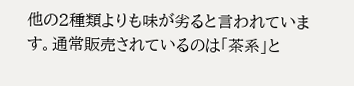他の2種類よりも味が劣ると言われています。通常販売されているのは「茶系」と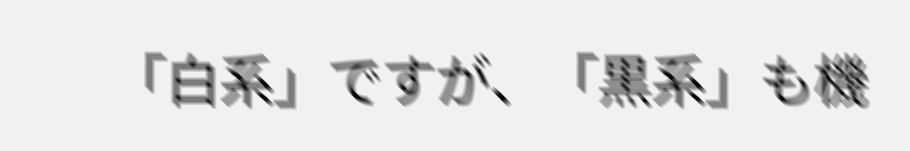「白系」ですが、「黒系」も機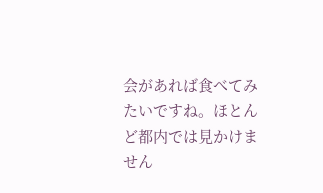会があれば食べてみたいですね。ほとんど都内では見かけません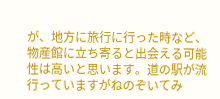が、地方に旅行に行った時など、物産館に立ち寄ると出会える可能性は高いと思います。道の駅が流行っていますがねのぞいてみ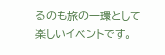るのも旅の一環として楽しいイベントです。